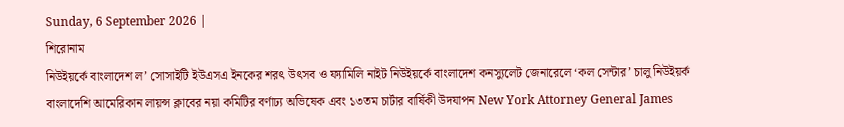Sunday, 6 September 2026 |
শিরোনাম
নিউইয়র্কে বাংলাদেশ ল’ সোসাইটি ইউএসএ ইনকের শরৎ উৎসব ও ফ্যামিলি নাইট নিউইয়র্কে বাংলাদেশ কনস্যুলেট জেনারেলে ‘কল সেন্টার’ চালু নিউইয়র্ক বাংলাদেশি আমেরিকান লায়ন্স ক্লাবের নয়া কমিটির বর্ণাঢ্য অভিষেক এবং ১৩তম চার্টার বার্ষিকী উদযাপন New York Attorney General James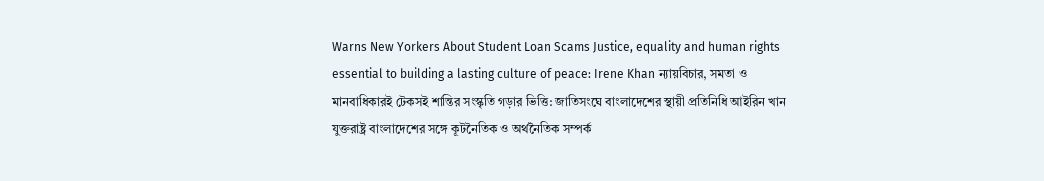Warns New Yorkers About Student Loan Scams Justice, equality and human rights essential to building a lasting culture of peace: Irene Khan ন্যায়বিচার, সমতা ও মানবাধিকারই টেকসই শান্তির সংস্কৃতি গড়ার ভিত্তি: জাতিসংঘে বাংলাদেশের স্থায়ী প্রতিনিধি আইরিন খান যুক্তরাষ্ট্র বাংলাদেশের সঙ্গে কূটনৈতিক ও অর্থনৈতিক সম্পর্ক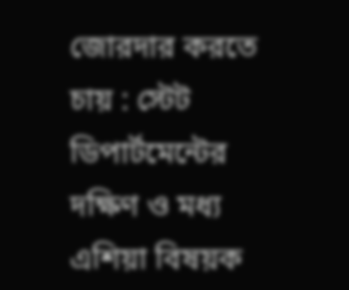জোরদার করতে চায় : স্টেট ডিপার্টমেন্টের দক্ষিণ ও মধ্য এশিয়া বিষয়ক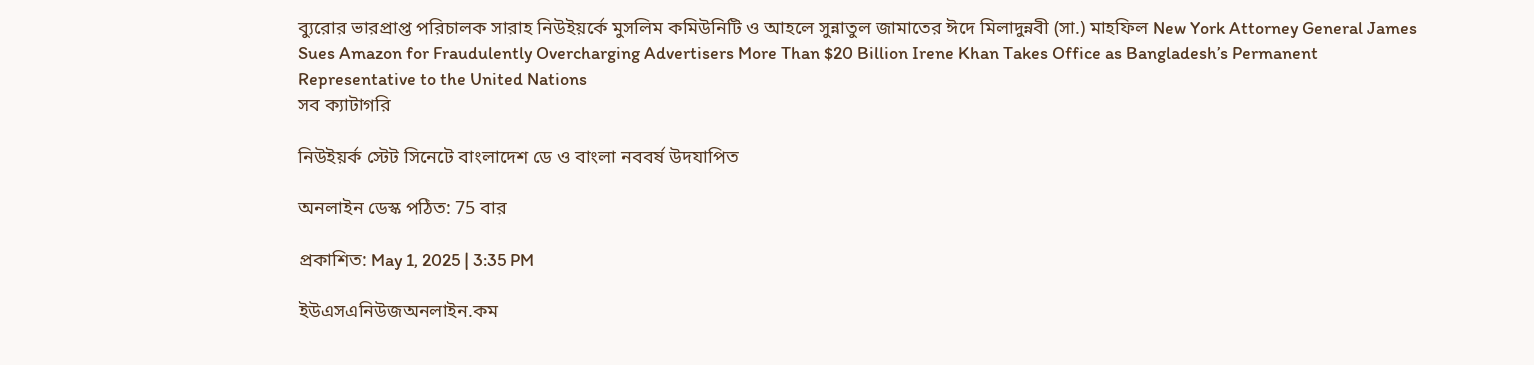ব্যুরোর ভারপ্রাপ্ত পরিচালক সারাহ নিউইয়র্কে মুসলিম কমিউনিটি ও আহলে সুন্নাতুল জামাতের ঈদে মিলাদুন্নবী (সা.) মাহফিল New York Attorney General James Sues Amazon for Fraudulently Overcharging Advertisers More Than $20 Billion Irene Khan Takes Office as Bangladesh’s Permanent Representative to the United Nations
সব ক্যাটাগরি

নিউইয়র্ক স্টেট সিনেটে বাংলাদেশ ডে ও বাংলা নববর্ষ উদযাপিত

অনলাইন ডেস্ক পঠিত: 75 বার

প্রকাশিত: May 1, 2025 | 3:35 PM

ইউএসএনিউজঅনলাইন.কম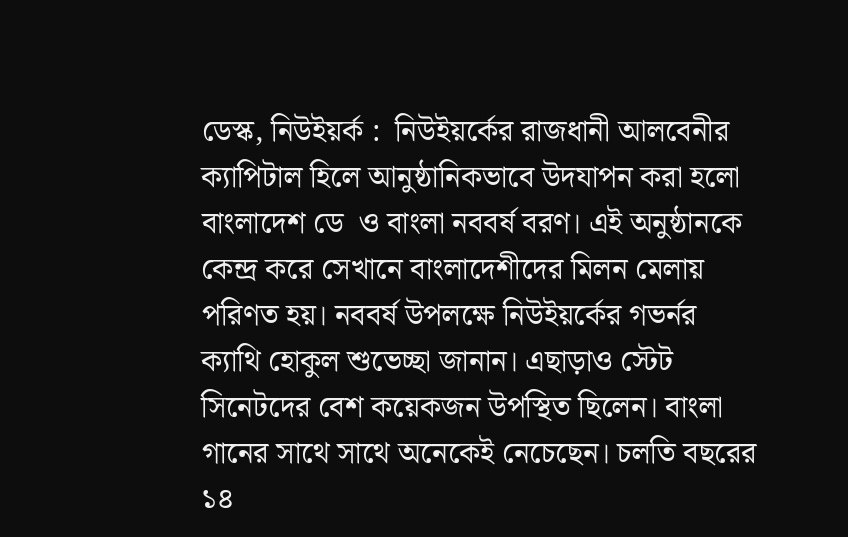ডেস্ক, নিউইয়র্ক :  নিউইয়র্কের রাজধানী আলবেনীর ক্যাপিটাল হিলে আনুষ্ঠানিকভাবে উদযাপন করা হলো বাংলাদেশ ডে  ও বাংলা নববর্ষ বরণ। এই অনুষ্ঠানকে কেন্দ্র করে সেখানে বাংলাদেশীদের মিলন মেলায় পরিণত হয়। নববর্ষ উপলক্ষে নিউইয়র্কের গভর্নর ক্যাথি হোকুল শুভেচ্ছা জানান। এছাড়াও স্টেট সিনেটদের বেশ কয়েকজন উপস্থিত ছিলেন। বাংলা গানের সাথে সাথে অনেকেই নেচেছেন। চলতি বছরের ১৪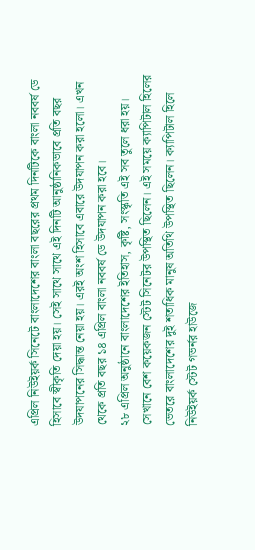এপ্রিল নিউইয়র্ক সিনেটে বাংলাদেশের বাংলা বছরের প্রথম দিনটিকে বাংলা নববর্ষ ডে হিসাবে স্বীকৃতি দেয়া হয়। সেই সাথে সাথে এই দিনটি আনুষ্ঠানিকভাবে প্রতি বছর উদযাপনের সিদ্ধান্ত নেয়া হয়। এরই অংশ হিসাবে এবারে উদযাপন করা হলো। এখন থেকে প্রতি বছর ১৪ এপ্রিল বাংলা নববর্ষ ডে উদযাপন করা হবে।
২৮ এপ্রিল অনুষ্ঠানে বাংলাদেশের ইতিহাস, কৃষ্টি, সংস্কৃতি এই সব তুলে ধরা হয়। সেখানে বেশ কয়েকজন স্টেট সিনেটর উপস্থিত ছিলেন। এই সময়ে ক্যাপিটাল হিলের ভেতরে বাংলাদেশের দুই শতাধিক মানুষ অতিথি উপস্থিত ছিলেন। ক্যাপিটাল হিলে নিউইয়র্ক স্টেট গভর্নর হাউজে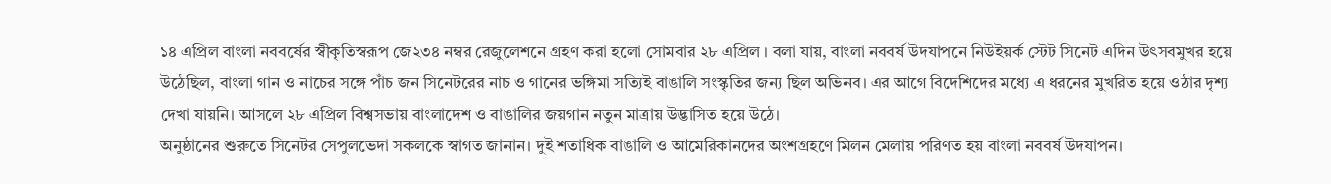১৪ এপ্রিল বাংলা নববর্ষের স্বীকৃতিস্বরূপ জে২৩৪ নম্বর রেজুলেশনে গ্রহণ করা হলো সোমবার ২৮ এপ্রিল । বলা যায়, বাংলা নববর্ষ উদযাপনে নিউইয়র্ক স্টেট সিনেট এদিন উৎসবমুখর হয়ে উঠেছিল, বাংলা গান ও নাচের সঙ্গে পাঁচ জন সিনেটরের নাচ ও গানের ভঙ্গিমা সত্যিই বাঙালি সংস্কৃতির জন্য ছিল অভিনব। এর আগে বিদেশিদের মধ্যে এ ধরনের মুখরিত হয়ে ওঠার দৃশ্য দেখা যায়নি। আসলে ২৮ এপ্রিল বিশ্বসভায় বাংলাদেশ ও বাঙালির জয়গান নতুন মাত্রায় উদ্ভাসিত হয়ে উঠে।
অনুষ্ঠানের শুরুতে সিনেটর সেপুলভেদা সকলকে স্বাগত জানান। দুই শতাধিক বাঙালি ও আমেরিকানদের অংশগ্রহণে মিলন মেলায় পরিণত হয় বাংলা নববর্ষ উদযাপন।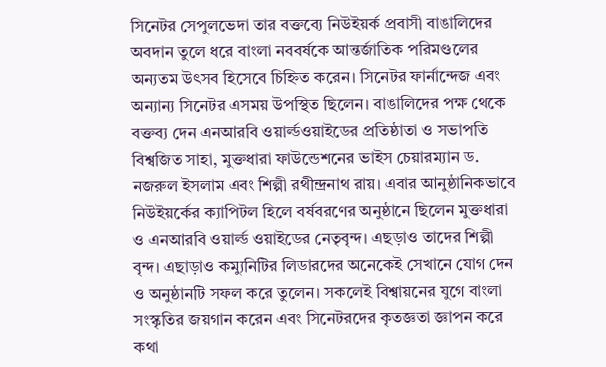সিনেটর সেপুলভেদা তার বক্তব্যে নিউইয়র্ক প্রবাসী বাঙালিদের অবদান তুলে ধরে বাংলা নববর্ষকে আন্তর্জাতিক পরিমণ্ডলের অন্যতম উৎসব হিসেবে চিহ্নিত করেন। সিনেটর ফার্নান্দেজ এবং অন্যান্য সিনেটর এসময় উপস্থিত ছিলেন। বাঙালিদের পক্ষ থেকে বক্তব্য দেন এনআরবি ওয়ার্ল্ডওয়াইডের প্রতিষ্ঠাতা ও সভাপতি বিশ্বজিত সাহা, মুক্তধারা ফাউন্ডেশনের ভাইস চেয়ারম্যান ড. নজরুল ইসলাম এবং শিল্পী রথীন্দ্রনাথ রায়। এবার আনুষ্ঠানিকভাবে নিউইয়র্কের ক্যাপিটল হিলে বর্ষবরণের অনুষ্ঠানে ছিলেন মুক্তধারা ও এনআরবি ওয়ার্ল্ড ওয়াইডের নেতৃবৃন্দ। এছড়াও তাদের শিল্পী বৃন্দ। এছাড়াও কম্যুনিটির লিডারদের অনেকেই সেখানে যোগ দেন ও অনুষ্ঠানটি সফল করে তুলেন। সকলেই বিশ্বায়নের যুগে বাংলা সংস্কৃতির জয়গান করেন এবং সিনেটরদের কৃতজ্ঞতা জ্ঞাপন করে কথা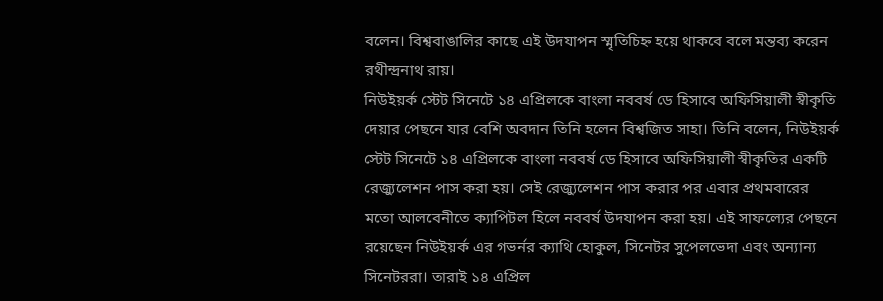বলেন। বিশ্ববাঙালির কাছে এই উদযাপন স্মৃতিচিহ্ন হয়ে থাকবে বলে মন্তব্য করেন রথীন্দ্রনাথ রায়।
নিউইয়র্ক স্টেট সিনেটে ১৪ এপ্রিলকে বাংলা নববর্ষ ডে হিসাবে অফিসিয়ালী স্বীকৃতি দেয়ার পেছনে যার বেশি অবদান তিনি হলেন বিশ্বজিত সাহা। তিনি বলেন, নিউইয়র্ক স্টেট সিনেটে ১৪ এপ্রিলকে বাংলা নববর্ষ ডে হিসাবে অফিসিয়ালী স্বীকৃতির একটি রেজ্যুলেশন পাস করা হয়। সেই রেজ্যুলেশন পাস করার পর এবার প্রথমবারের মতো আলবেনীতে ক্যাপিটল হিলে নববর্ষ উদযাপন করা হয়। এই সাফল্যের পেছনে রয়েছেন নিউইয়র্ক এর গভর্নর ক্যাথি হোকুল, সিনেটর সুপেলভেদা এবং অন্যান্য সিনেটররা। তারাই ১৪ এপ্রিল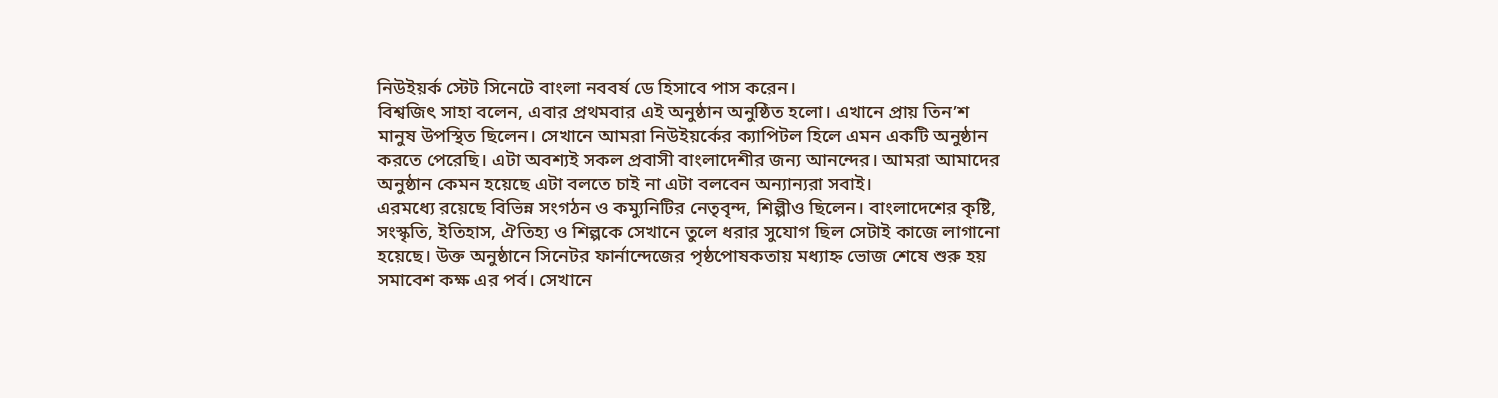নিউইয়র্ক স্টেট সিনেটে বাংলা নববর্ষ ডে হিসাবে পাস করেন।
বিশ্বজিৎ সাহা বলেন, এবার প্রথমবার এই অনুষ্ঠান অনুষ্ঠিত হলো। এখানে প্রায় তিন’শ মানুষ উপস্থিত ছিলেন। সেখানে আমরা নিউইয়র্কের ক্যাপিটল হিলে এমন একটি অনুষ্ঠান করতে পেরেছি। এটা অবশ্যই সকল প্রবাসী বাংলাদেশীর জন্য আনন্দের। আমরা আমাদের অনুষ্ঠান কেমন হয়েছে এটা বলতে চাই না এটা বলবেন অন্যান্যরা সবাই।
এরমধ্যে রয়েছে বিভিন্ন সংগঠন ও কম্যুনিটির নেতৃবৃন্দ, শিল্পীও ছিলেন। বাংলাদেশের কৃষ্টি, সংস্কৃতি, ইতিহাস, ঐতিহ্য ও শিল্পকে সেখানে তুলে ধরার সুযোগ ছিল সেটাই কাজে লাগানো হয়েছে। উক্ত অনুষ্ঠানে সিনেটর ফার্নান্দেজের পৃষ্ঠপোষকতায় মধ্যাহ্ন ভোজ শেষে শুরু হয় সমাবেশ কক্ষ এর পর্ব। সেখানে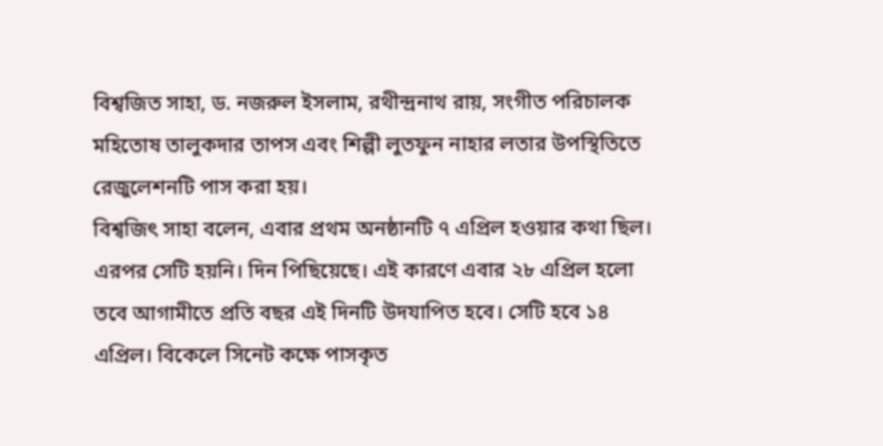বিশ্বজিত সাহা, ড. নজরুল ইসলাম, রথীন্দ্রনাথ রায়, সংগীত পরিচালক মহিতোষ তালুকদার তাপস এবং শিল্পী লুতফুন নাহার লতার উপস্থিতিতে রেজুলেশনটি পাস করা হয়।
বিশ্বজিৎ সাহা বলেন, এবার প্রথম অনষ্ঠানটি ৭ এপ্রিল হওয়ার কথা ছিল। এরপর সেটি হয়নি। দিন পিছিয়েছে। এই কারণে এবার ২৮ এপ্রিল হলো তবে আগামীতে প্রতি বছর এই দিনটি উদযাপিত হবে। সেটি হবে ১৪ এপ্রিল। বিকেলে সিনেট কক্ষে পাসকৃত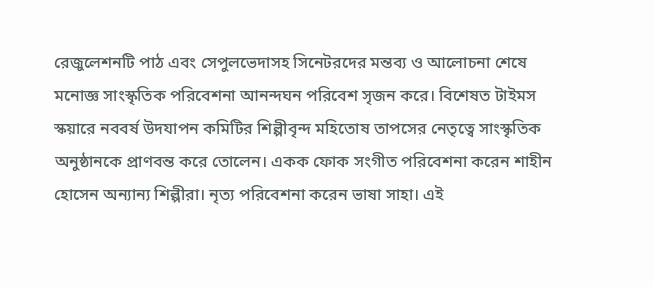রেজুলেশনটি পাঠ এবং সেপুলভেদাসহ সিনেটরদের মন্তব্য ও আলোচনা শেষে মনোজ্ঞ সাংস্কৃতিক পরিবেশনা আনন্দঘন পরিবেশ সৃজন করে। বিশেষত টাইমস স্কয়ারে নববর্ষ উদযাপন কমিটির শিল্পীবৃন্দ মহিতোষ তাপসের নেতৃত্বে সাংস্কৃতিক অনুষ্ঠানকে প্রাণবন্ত করে তোলেন। একক ফোক সংগীত পরিবেশনা করেন শাহীন হোসেন অন্যান্য শিল্পীরা। নৃত্য পরিবেশনা করেন ভাষা সাহা। এই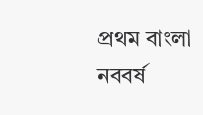প্রথম বাংলা নববর্ষ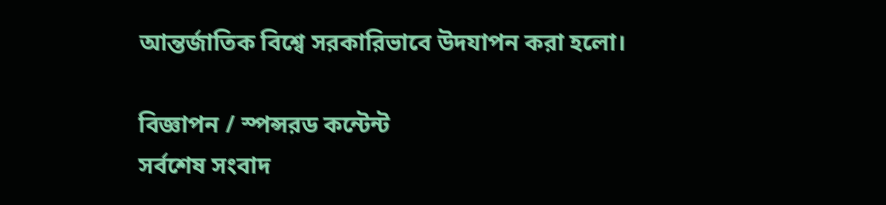আন্তর্জাতিক বিশ্বে সরকারিভাবে উদযাপন করা হলো।

বিজ্ঞাপন / স্পন্সরড কন্টেন্ট
সর্বশেষ সংবাদ